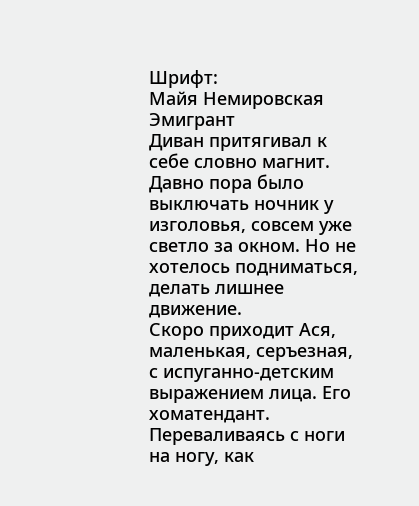Шрифт:
Майя Немировская
Эмигрант
Диван притягивал к себе словно магнит. Давно пора было выключать ночник у изголовья, совсем уже светло за окном. Но не хотелось подниматься, делать лишнее движение.
Скоро приходит Ася, маленькая, серъезная, с испуганно-детским выражением лица. Его хоматендант. Переваливаясь с ноги на ногу, как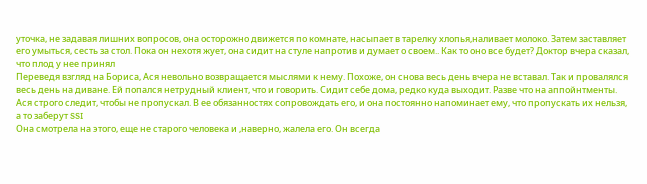уточка, не задавая лишних вопросов, она осторожно движется по комнате, насыпает в тарелку хлопья,наливает молоко. Затем заставляет его умыться, сесть за стол. Пока он нехотя жует, она сидит на стуле напротив и думает о своем.. Как то оно все будет? Доктор вчера сказал, что плод у нее принял
Переведя взгляд на Бориса, Ася невольно возвращается мыслями к нему. Похоже, он снова весь день вчера не вставал. Так и провалялся весь день на диване. Ей попался нетрудный клиент, что и говорить. Сидит себе дома, редко куда выходит. Разве что на аппойнтменты. Ася строго следит, чтобы не пропускал. В ее обязанностях сопровождать его, и она постоянно напоминает ему, что пропускать их нельзя, а то заберут SSI
Она смотрела на этого, еще не старого человека и ,наверно, жалела его. Он всегда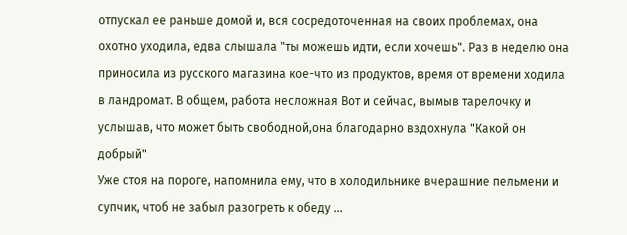отпускал ее раньше домой и, вся сосредоточенная на своих проблемах, она охотно уходила, едва слышала "ты можешь идти, если хочешь". Раз в неделю она приносила из русского магазина кое-что из продуктов, время от времени ходила в ландромат. В общем, работа несложная Вот и сейчас, вымыв тарелочку и услышав, что может быть свободной,она благодарно вздохнула "Какой он добрый"
Уже стоя на пороге, напомнила ему, что в холодильнике вчерашние пельмени и супчик, чтоб не забыл разогреть к обеду ...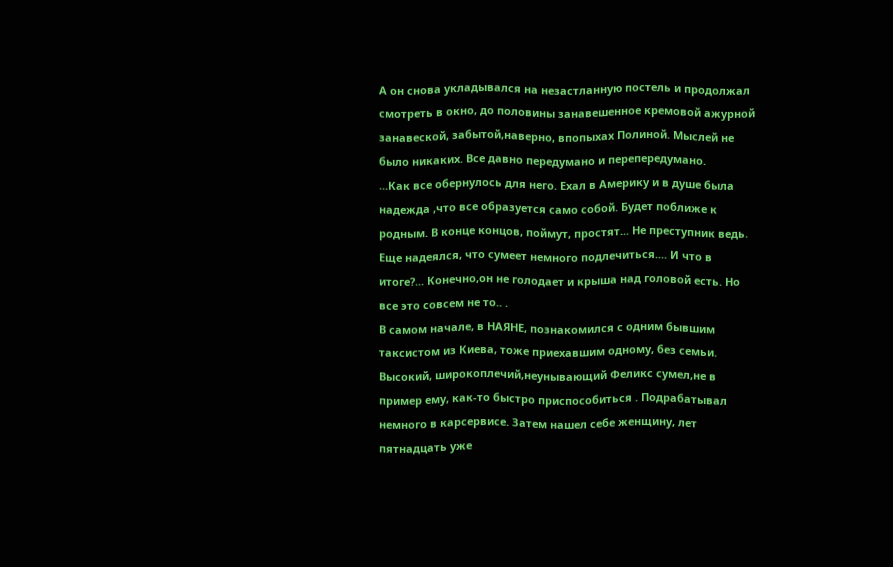А он снова укладывался на незастланную постель и продолжал смотреть в окно, до половины занавешенное кремовой ажурной занавеской, забытой,наверно, впопыхах Полиной. Мыслей не было никаких. Все давно передумано и перепередумано.
...Как все обернулось для него. Ехал в Америку и в душе была надежда ,что все образуется само собой. Будет поближе к родным. В конце концов, поймут, простят... Не преступник ведь. Еще надеялся, что сумеет немного подлечиться.... И что в итоге?... Конечно,он не голодает и крыша над головой есть. Но все это совсем не то.. .
В самом начале, в НАЯНЕ, познакомился с одним бывшим таксистом из Киева, тоже приехавшим одному, без семьи. Высокий, широкоплечий,неунывающий Феликс сумел,не в пример ему, как-то быстро приспособиться . Подрабатывал немного в карсервисе. Затем нашел себе женщину, лет пятнадцать уже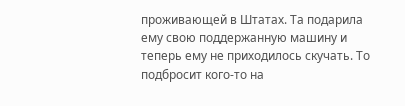проживающей в Штатах. Та подарила ему свою поддержанную машину и теперь ему не приходилось скучать. То подбросит кого-то на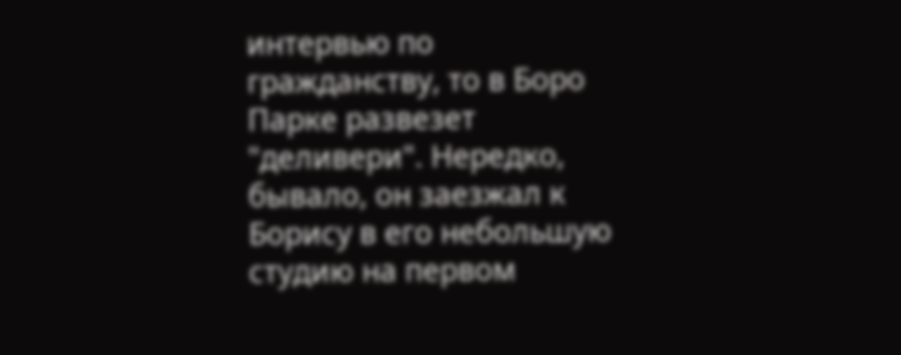интервью по гражданству, то в Боро Парке развезет "деливери". Нередко, бывало, он заезжал к Борису в его небольшую студию на первом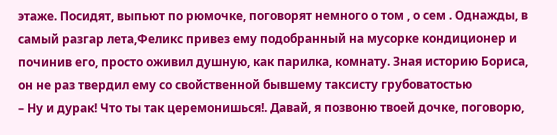этаже. Посидят, выпьют по рюмочке, поговорят немного о том , о сем . Однажды, в самый разгар лета,Феликс привез ему подобранный на мусорке кондиционер и починив его, просто оживил душную, как парилка, комнату. Зная историю Бориса, он не раз твердил ему со свойственной бывшему таксисту грубоватостью
– Ну и дурак! Что ты так церемонишься!. Давай, я позвоню твоей дочке, поговорю,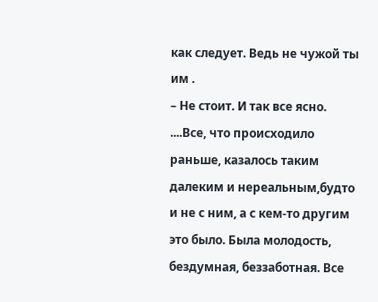как следует. Ведь не чужой ты им .
– Не стоит. И так все ясно.
....Все, что происходило раньше, казалось таким далеким и нереальным,будто и не с ним, а с кем-то другим это было. Была молодость, бездумная, беззаботная. Все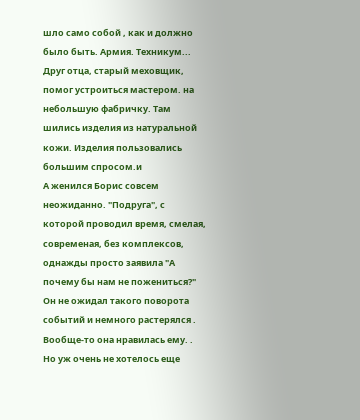шло само собой , как и должно было быть. Армия. Техникум... Друг отца, старый меховщик, помог устроиться мастером. на небольшую фабричку. Там шились изделия из натуральной кожи. Изделия пользовались большим спросом.и
А женился Борис совсем неожиданно. "Подруга", с которой проводил время, смелая, современая, без комплексов, однажды просто заявила "А почему бы нам не пожениться?" Он не ожидал такого поворота событий и немного растерялся . Вообще-то она нравилась ему. . Но уж очень не хотелось еще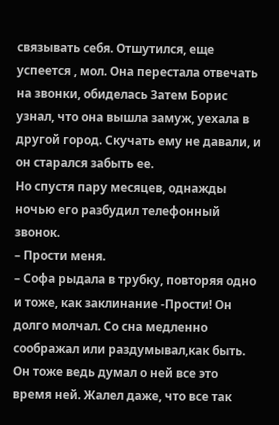связывать себя. Отшутился, еще успеется , мол. Она перестала отвечать на звонки, обиделась Затем Борис узнал, что она вышла замуж, уехала в другой город. Скучать ему не давали, и он старался забыть ее.
Но спустя пару месяцев, однажды ночью его разбудил телефонный звонок.
– Прости меня.
– Софа рыдала в трубку, повторяя одно и тоже, как заклинание -Прости! Он долго молчал. Со сна медленно соображал или раздумывал,как быть. Он тоже ведь думал о ней все это время ней. Жалел даже, что все так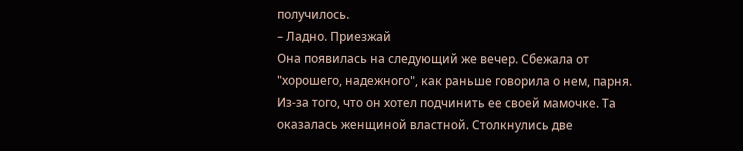получилось.
– Ладно. Приезжай
Она появилась на следующий же вечер. Сбежала от "хорошего, надежного", как раньше говорила о нем, парня. Из-за того, что он хотел подчинить ее своей мамочке. Та оказалась женщиной властной. Столкнулись две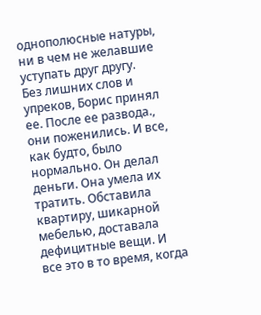однополюсные натуры, ни в чем не желавшие уступать друг другу.
Без лишних слов и упреков, Борис принял ее. После ее развода., они поженились. И все, как будто, было нормально. Он делал деньги. Она умела их тратить. Обставила квартиру, шикарной мебелью, доставала дефицитные вещи. И все это в то время, когда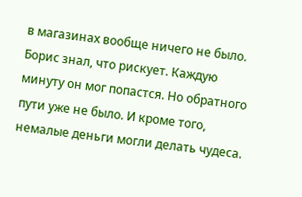в магазинах вообще ничего не было.
Борис знал, что рискует. Каждую минуту он мог попастся. Но обратного пути уже не было. И кроме того, немалые деньги могли делать чудеса.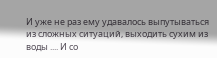И уже не раз ему удавалось выпутываться из сложных ситуаций, выходить сухим из воды .... И со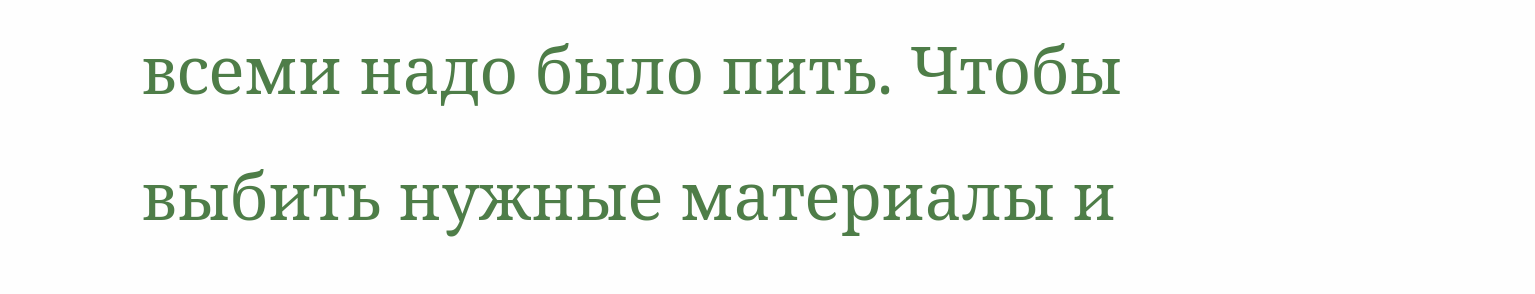всеми надо было пить. Чтобы выбить нужные материалы и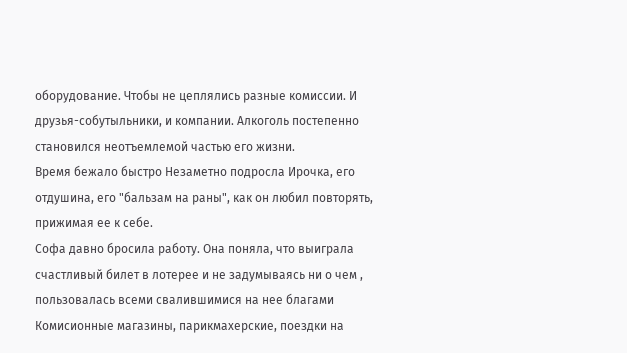оборудование. Чтобы не цеплялись разные комиссии. И друзья-собутыльники, и компании. Алкоголь постепенно становился неотъемлемой частью его жизни.
Время бежало быстро Незаметно подросла Ирочка, его отдушина, его "бальзам на раны", как он любил повторять, прижимая ее к себе.
Софа давно бросила работу. Она поняла, что выиграла счастливый билет в лотерее и не задумываясь ни о чем , пользовалась всеми свалившимися на нее благами Комисионные магазины, парикмахерские, поездки на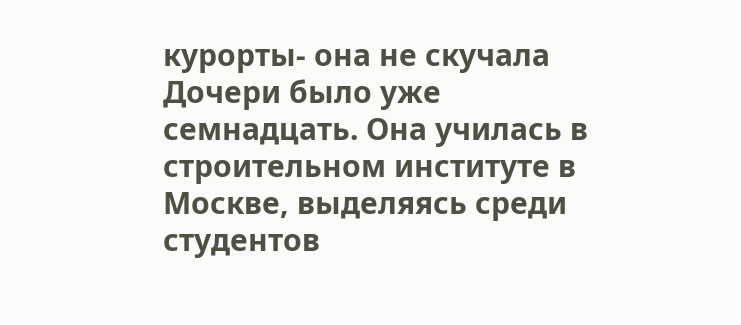курорты- она не скучала
Дочери было уже семнадцать. Она училась в строительном институте в Москве, выделяясь среди студентов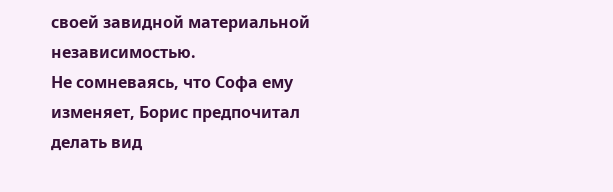своей завидной материальной независимостью.
Не сомневаясь, что Софа ему изменяет, Борис предпочитал делать вид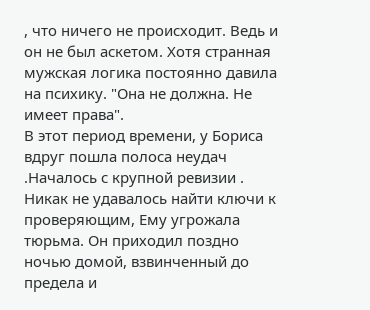, что ничего не происходит. Ведь и он не был аскетом. Хотя странная мужская логика постоянно давила на психику. "Она не должна. Не имеет права".
В этот период времени, у Бориса вдруг пошла полоса неудач .Началось с крупной ревизии . Никак не удавалось найти ключи к проверяющим, Ему угрожала тюрьма. Он приходил поздно ночью домой, взвинченный до предела и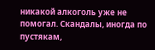никакой алкоголь уже не помогал. Скандалы, иногда по пустякам,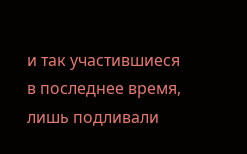и так участившиеся в последнее время, лишь подливали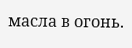масла в огонь.